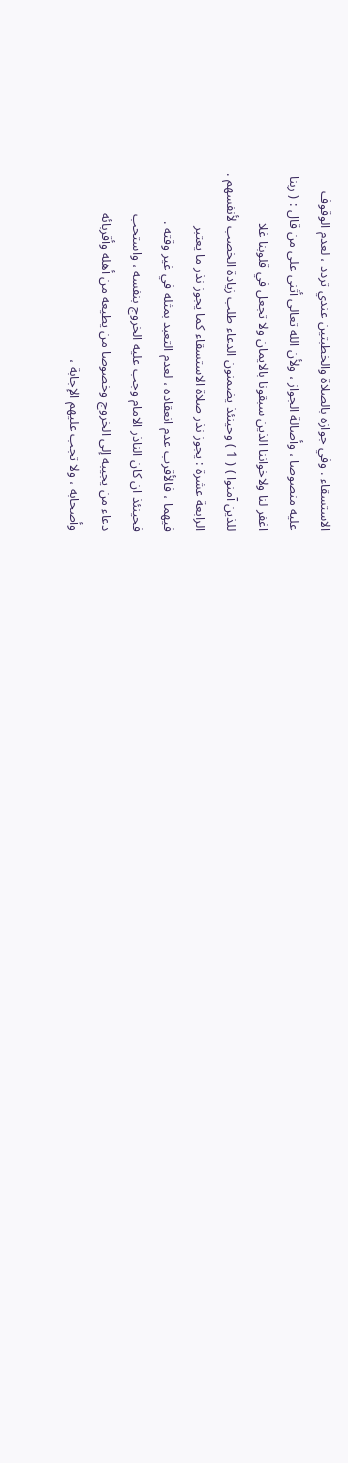الاستسقاء . وفي جوازه بالصلاة والخطبتين عندي تردد ، لعدم الوقوف
عليه منصوصا ، وأصالة الجواز ، ولأن الله تعالى أثنى على من قال : ( ربنا
اغفر لنا ولاخواننا الذين سبقونا بالايمان ولا تجعل في قلوبنا غلا
للذين آمنوا ) ( 1 ) وحينئذ يضمنون الدعاء طلب زيادة الخصب لأنفسهم .
الرابعة عشرة : يجوز نذر صلاة الاستسقاء كما يجوز نذر ما يعتبر
فيهما ، فالأقرب عدم انعقاده ، لعدم التعبد بمثله في غير وقته .
فحينئذ ان كان الناذر الامام وجب عليه الخروج بنفسه ، واستحب
دعاء من يجيبه إلى الخروج وخصوصا من يطيعه من أهله وأقربائه
وأصحابه ، ولا تجب عليهم الإجابة ،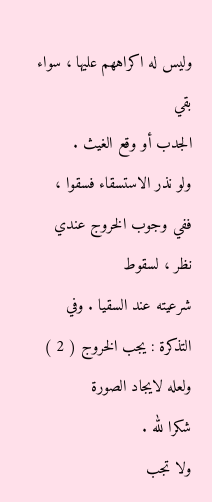وليس له اكراههم عليها ، سواء بقي
الجدب أو وقع الغيث .
ولو نذر الاستسقاء فسقوا ، ففي وجوب الخروج عندي نظر ، لسقوط
شرعيته عند السقيا . وفي التذكرة : يجب الخروج ( 2 ) ولعله لايجاد الصورة
شكرا لله .
ولا تجب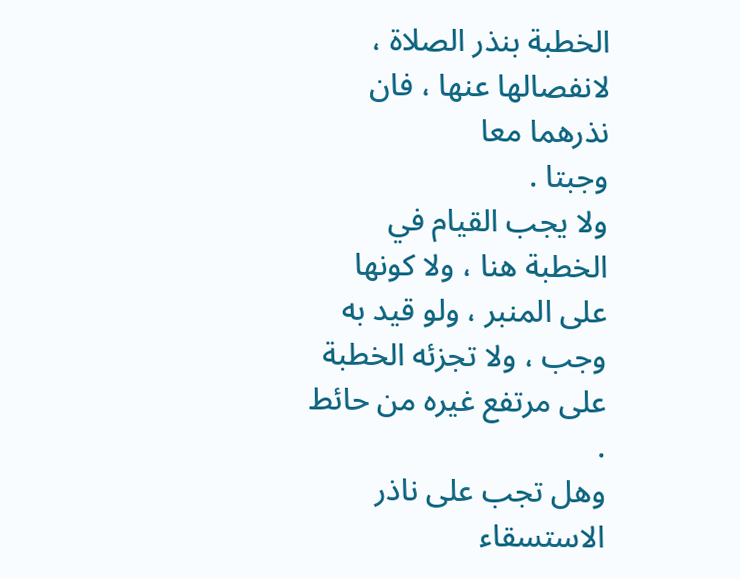الخطبة بنذر الصلاة ، لانفصالها عنها ، فان نذرهما معا
وجبتا .
ولا يجب القيام في الخطبة هنا ، ولا كونها على المنبر ، ولو قيد به
وجب ، ولا تجزئه الخطبة على مرتفع غيره من حائط .
وهل تجب على ناذر الاستسقاء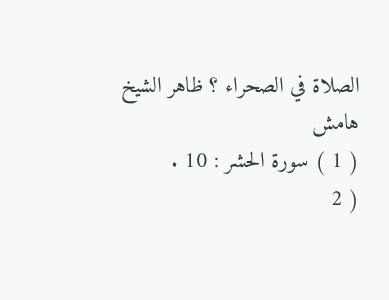الصلاة في الصحراء ؟ ظاهر الشيخ
هامش
( 1 ) سورة الحشر : 10 .
( 2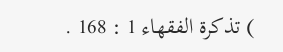) تذكرة الفقهاء 1 : 168 .